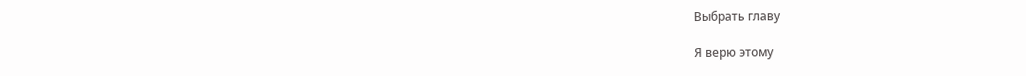Выбрать главу

Я верю этому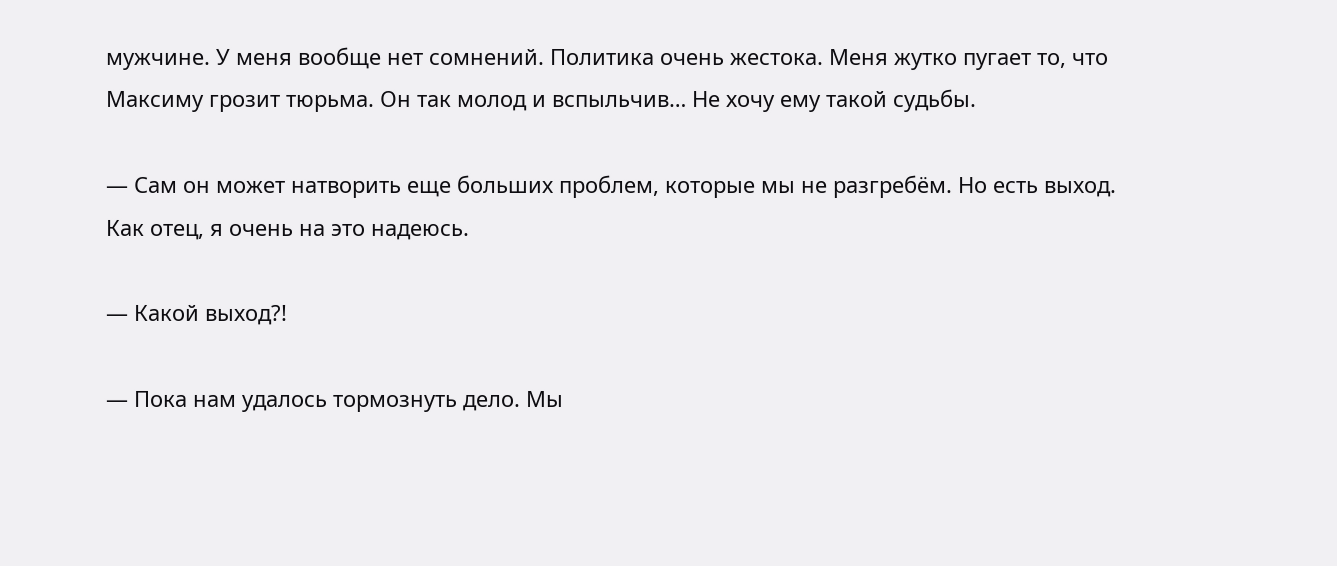мужчине. У меня вообще нет сомнений. Политика очень жестока. Меня жутко пугает то, что Максиму грозит тюрьма. Он так молод и вспыльчив… Не хочу ему такой судьбы.

— Сам он может натворить еще больших проблем, которые мы не разгребём. Но есть выход. Как отец, я очень на это надеюсь.

— Какой выход?!

— Пока нам удалось тормознуть дело. Мы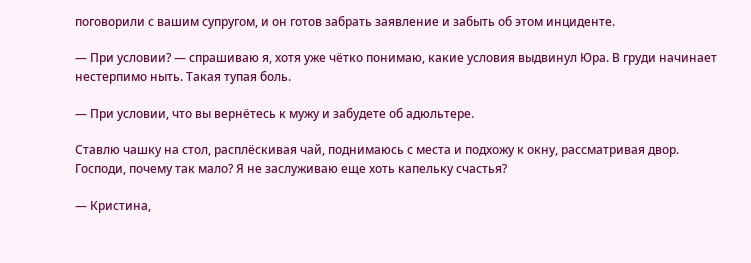поговорили с вашим супругом, и он готов забрать заявление и забыть об этом инциденте.

— При условии? — спрашиваю я, хотя уже чётко понимаю, какие условия выдвинул Юра. В груди начинает нестерпимо ныть. Такая тупая боль.

— При условии, что вы вернётесь к мужу и забудете об адюльтере.

Ставлю чашку на стол, расплёскивая чай, поднимаюсь с места и подхожу к окну, рассматривая двор. Господи, почему так мало? Я не заслуживаю еще хоть капельку счастья?

— Кристина,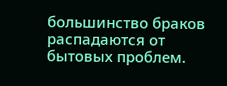большинство браков распадаются от бытовых проблем.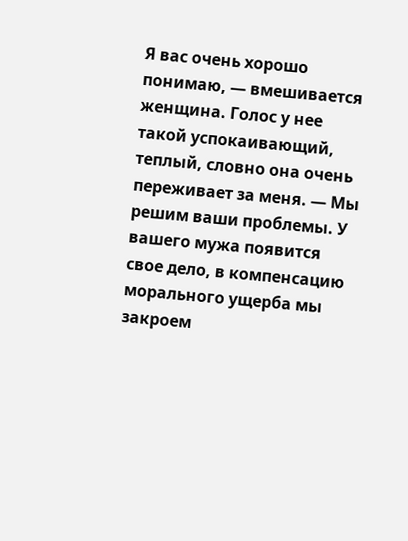Я вас очень хорошо понимаю, — вмешивается женщина. Голос у нее такой успокаивающий, теплый, словно она очень переживает за меня. — Мы решим ваши проблемы. У вашего мужа появится свое дело, в компенсацию морального ущерба мы закроем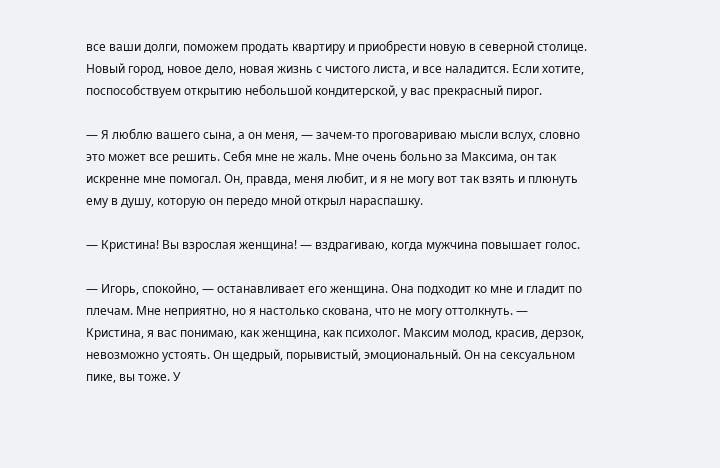все ваши долги, поможем продать квартиру и приобрести новую в северной столице. Новый город, новое дело, новая жизнь с чистого листа, и все наладится. Если хотите, поспособствуем открытию небольшой кондитерской, у вас прекрасный пирог.

— Я люблю вашего сына, а он меня, — зачем-то проговариваю мысли вслух, словно это может все решить. Себя мне не жаль. Мне очень больно за Максима, он так искренне мне помогал. Он, правда, меня любит, и я не могу вот так взять и плюнуть ему в душу, которую он передо мной открыл нараспашку.

— Кристина! Вы взрослая женщина! — вздрагиваю, когда мужчина повышает голос.

— Игорь, спокойно, — останавливает его женщина. Она подходит ко мне и гладит по плечам. Мне неприятно, но я настолько скована, что не могу оттолкнуть. — Кристина, я вас понимаю, как женщина, как психолог. Максим молод, красив, дерзок, невозможно устоять. Он щедрый, порывистый, эмоциональный. Он на сексуальном пике, вы тоже. У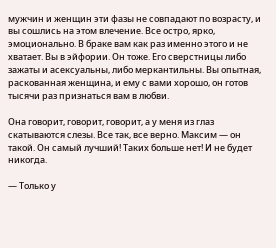мужчин и женщин эти фазы не совпадают по возрасту, и вы сошлись на этом влечение. Все остро, ярко, эмоционально. В браке вам как раз именно этого и не хватает. Вы в эйфории. Он тоже. Его сверстницы либо зажаты и асексуальны, либо меркантильны. Вы опытная, раскованная женщина, и ему с вами хорошо, он готов тысячи раз признаться вам в любви.

Она говорит, говорит, говорит, а у меня из глаз скатываются слезы. Все так, все верно. Максим — он такой. Он самый лучший! Таких больше нет! И не будет никогда.

— Только у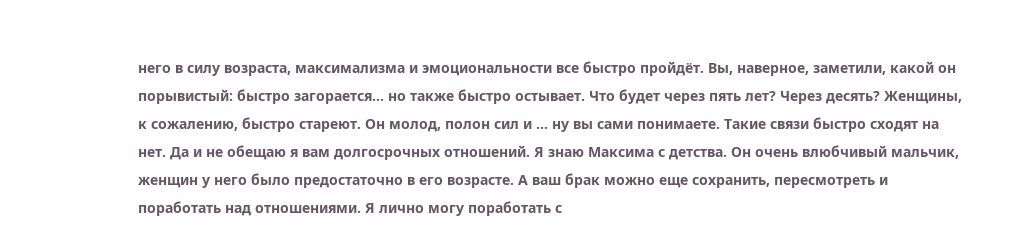него в силу возраста, максимализма и эмоциональности все быстро пройдёт. Вы, наверное, заметили, какой он порывистый: быстро загорается… но также быстро остывает. Что будет через пять лет? Через десять? Женщины, к сожалению, быстро стареют. Он молод, полон сил и … ну вы сами понимаете. Такие связи быстро сходят на нет. Да и не обещаю я вам долгосрочных отношений. Я знаю Максима с детства. Он очень влюбчивый мальчик, женщин у него было предостаточно в его возрасте. А ваш брак можно еще сохранить, пересмотреть и поработать над отношениями. Я лично могу поработать с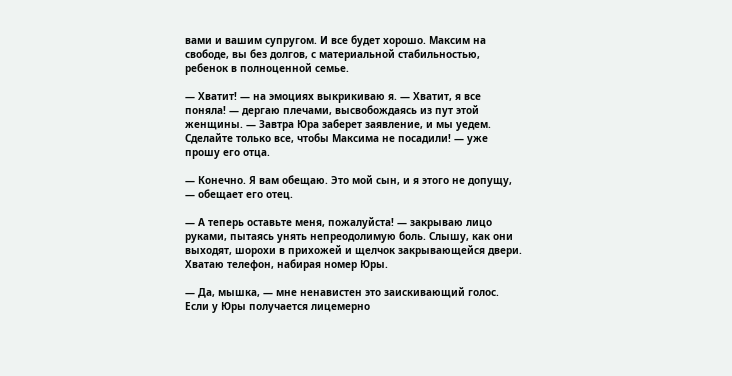вами и вашим супругом. И все будет хорошо. Максим на свободе, вы без долгов, с материальной стабильностью, ребенок в полноценной семье.

— Хватит! — на эмоциях выкрикиваю я. — Хватит, я все поняла! — дергаю плечами, высвобождаясь из пут этой женщины. — Завтра Юра заберет заявление, и мы уедем. Сделайте только все, чтобы Максима не посадили! — уже прошу его отца.

— Конечно. Я вам обещаю. Это мой сын, и я этого не допущу, — обещает его отец.

— А теперь оставьте меня, пожалуйста! — закрываю лицо руками, пытаясь унять непреодолимую боль. Слышу, как они выходят, шорохи в прихожей и щелчок закрывающейся двери. Хватаю телефон, набирая номер Юры.

— Да, мышка, — мне ненавистен это заискивающий голос. Если у Юры получается лицемерно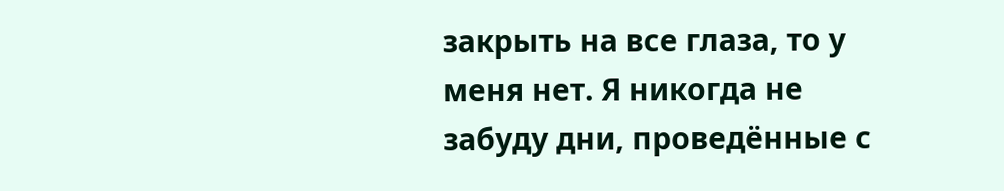закрыть на все глаза, то у меня нет. Я никогда не забуду дни, проведённые с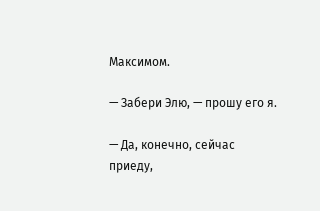Максимом.

— Забери Элю, — прошу его я.

— Да, конечно, сейчас приеду,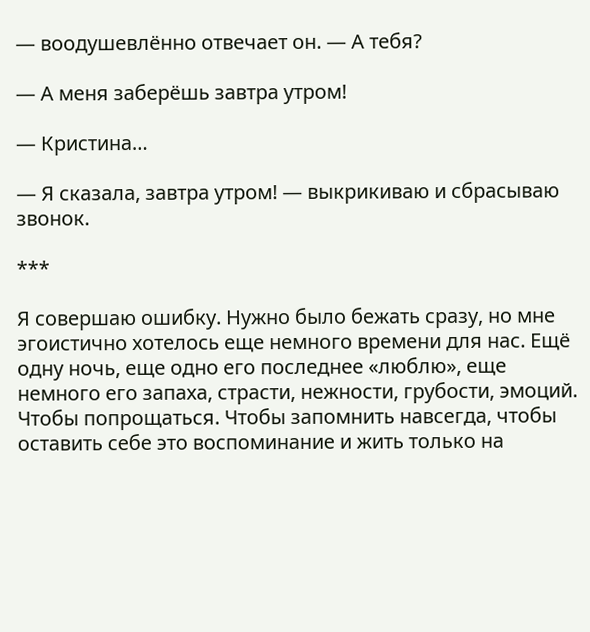— воодушевлённо отвечает он. — А тебя?

— А меня заберёшь завтра утром!

— Кристина…

— Я сказала, завтра утром! — выкрикиваю и сбрасываю звонок.

***

Я совершаю ошибку. Нужно было бежать сразу, но мне эгоистично хотелось еще немного времени для нас. Ещё одну ночь, еще одно его последнее «люблю», еще немного его запаха, страсти, нежности, грубости, эмоций. Чтобы попрощаться. Чтобы запомнить навсегда, чтобы оставить себе это воспоминание и жить только на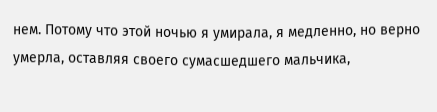нем. Потому что этой ночью я умирала, я медленно, но верно умерла, оставляя своего сумасшедшего мальчика,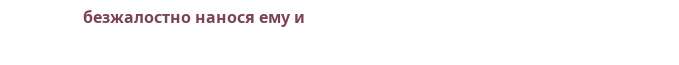безжалостно нанося ему и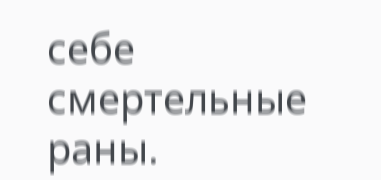себе смертельные раны.